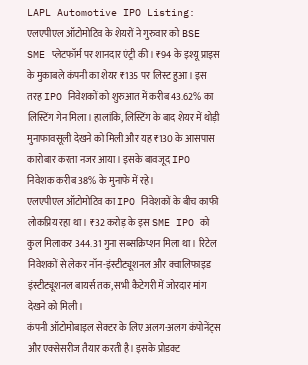LAPL Automotive IPO Listing: एलएपीएल ऑटोमोटिव के शेयरों ने गुरुवार को BSE SME प्लेटफॉर्म पर शानदार एंट्री की। ₹94 के इश्यू प्राइस के मुकाबले कंपनी का शेयर ₹135 पर लिस्ट हुआ। इस तरह IPO निवेशकों को शुरुआत में करीब 43.62% का लिस्टिंग गेन मिला। हालांकि, लिस्टिंग के बाद शेयर में थोड़ी मुनाफावसूली देखने को मिली और यह ₹130 के आसपास कारोबार करता नजर आया। इसके बावजूद IPO निवेशक करीब 38% के मुनाफे में रहे।
एलएपीएल ऑटोमोटिव का IPO निवेशकों के बीच काफी लोकप्रिय रहा था। ₹32 करोड़ के इस SME IPO को कुल मिलाकर 344.31 गुना सब्सक्रिप्शन मिला था। रिटेल निवेशकों से लेकर नॉन-इंस्टीट्यूशनल और क्वालिफाइड इंस्टीट्यूशनल बायर्स तक, सभी कैटेगरी में जोरदार मांग देखने को मिली।
कंपनी ऑटोमोबाइल सेक्टर के लिए अलग-अलग कंपोनेंट्स और एक्सेसरीज तैयार करती है। इसके प्रोडक्ट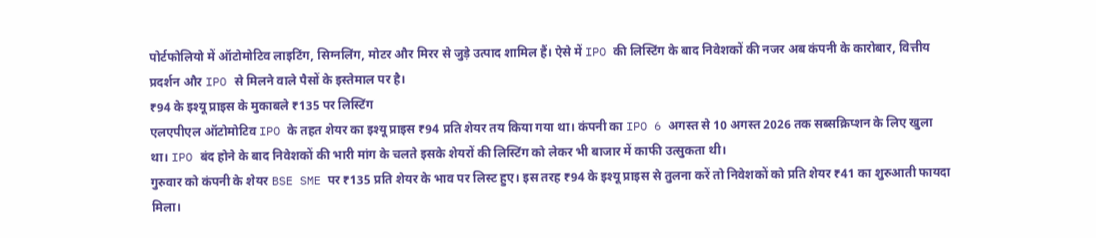पोर्टफोलियो में ऑटोमोटिव लाइटिंग, सिग्नलिंग, मोटर और मिरर से जुड़े उत्पाद शामिल हैं। ऐसे में IPO की लिस्टिंग के बाद निवेशकों की नजर अब कंपनी के कारोबार, वित्तीय प्रदर्शन और IPO से मिलने वाले पैसों के इस्तेमाल पर है।
₹94 के इश्यू प्राइस के मुकाबले ₹135 पर लिस्टिंग
एलएपीएल ऑटोमोटिव IPO के तहत शेयर का इश्यू प्राइस ₹94 प्रति शेयर तय किया गया था। कंपनी का IPO 6 अगस्त से 10 अगस्त 2026 तक सब्सक्रिप्शन के लिए खुला था। IPO बंद होने के बाद निवेशकों की भारी मांग के चलते इसके शेयरों की लिस्टिंग को लेकर भी बाजार में काफी उत्सुकता थी।
गुरुवार को कंपनी के शेयर BSE SME पर ₹135 प्रति शेयर के भाव पर लिस्ट हुए। इस तरह ₹94 के इश्यू प्राइस से तुलना करें तो निवेशकों को प्रति शेयर ₹41 का शुरुआती फायदा मिला।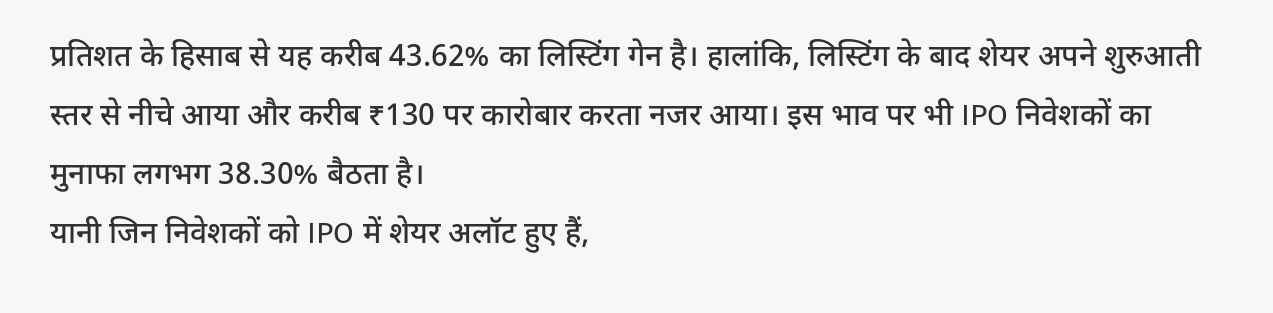प्रतिशत के हिसाब से यह करीब 43.62% का लिस्टिंग गेन है। हालांकि, लिस्टिंग के बाद शेयर अपने शुरुआती स्तर से नीचे आया और करीब ₹130 पर कारोबार करता नजर आया। इस भाव पर भी IPO निवेशकों का मुनाफा लगभग 38.30% बैठता है।
यानी जिन निवेशकों को IPO में शेयर अलॉट हुए हैं,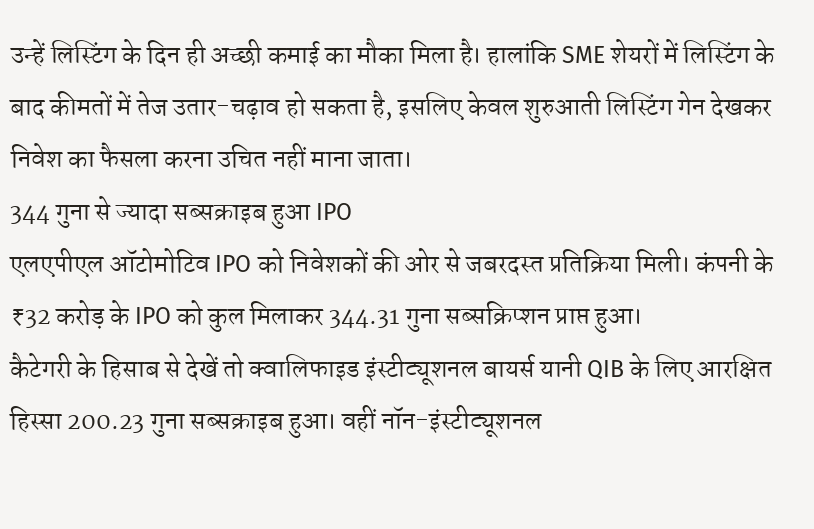उन्हें लिस्टिंग के दिन ही अच्छी कमाई का मौका मिला है। हालांकि SME शेयरों में लिस्टिंग के बाद कीमतों में तेज उतार-चढ़ाव हो सकता है, इसलिए केवल शुरुआती लिस्टिंग गेन देखकर निवेश का फैसला करना उचित नहीं माना जाता।
344 गुना से ज्यादा सब्सक्राइब हुआ IPO
एलएपीएल ऑटोमोटिव IPO को निवेशकों की ओर से जबरदस्त प्रतिक्रिया मिली। कंपनी के ₹32 करोड़ के IPO को कुल मिलाकर 344.31 गुना सब्सक्रिप्शन प्राप्त हुआ।
कैटेगरी के हिसाब से देखें तो क्वालिफाइड इंस्टीट्यूशनल बायर्स यानी QIB के लिए आरक्षित हिस्सा 200.23 गुना सब्सक्राइब हुआ। वहीं नॉन-इंस्टीट्यूशनल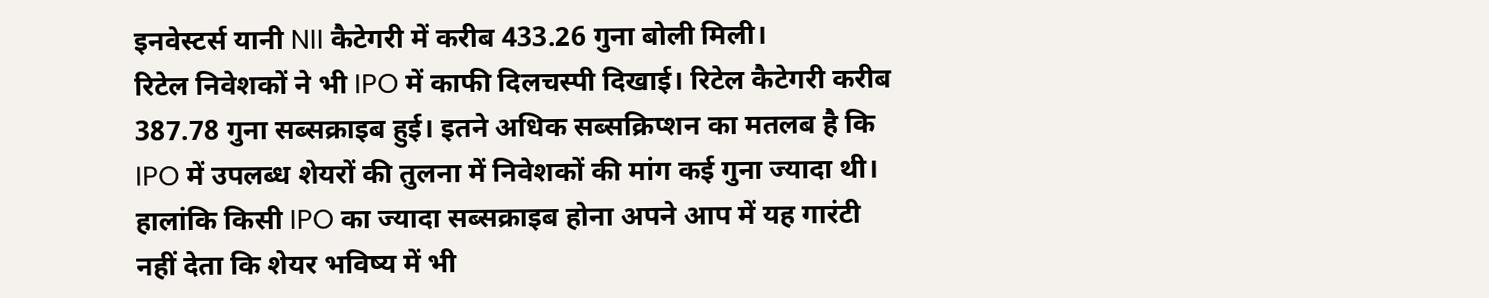इनवेस्टर्स यानी NII कैटेगरी में करीब 433.26 गुना बोली मिली।
रिटेल निवेशकों ने भी IPO में काफी दिलचस्पी दिखाई। रिटेल कैटेगरी करीब 387.78 गुना सब्सक्राइब हुई। इतने अधिक सब्सक्रिप्शन का मतलब है कि IPO में उपलब्ध शेयरों की तुलना में निवेशकों की मांग कई गुना ज्यादा थी।
हालांकि किसी IPO का ज्यादा सब्सक्राइब होना अपने आप में यह गारंटी नहीं देता कि शेयर भविष्य में भी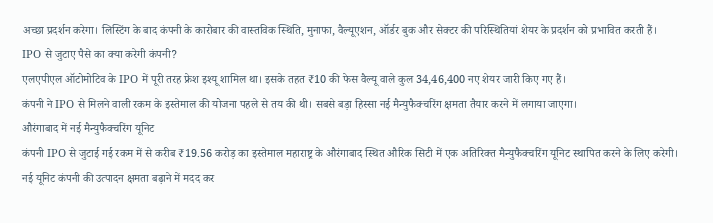अच्छा प्रदर्शन करेगा। लिस्टिंग के बाद कंपनी के कारोबार की वास्तविक स्थिति, मुनाफा, वैल्यूएशन, ऑर्डर बुक और सेक्टर की परिस्थितियां शेयर के प्रदर्शन को प्रभावित करती हैं।
IPO से जुटाए पैसे का क्या करेगी कंपनी?
एलएपीएल ऑटोमोटिव के IPO में पूरी तरह फ्रेश इश्यू शामिल था। इसके तहत ₹10 की फेस वैल्यू वाले कुल 34,46,400 नए शेयर जारी किए गए हैं।
कंपनी ने IPO से मिलने वाली रकम के इस्तेमाल की योजना पहले से तय की थी। सबसे बड़ा हिस्सा नई मैन्युफैक्चरिंग क्षमता तैयार करने में लगाया जाएगा।
औरंगाबाद में नई मैन्युफैक्चरिंग यूनिट
कंपनी IPO से जुटाई गई रकम में से करीब ₹19.56 करोड़ का इस्तेमाल महाराष्ट्र के औरंगाबाद स्थित औरिक सिटी में एक अतिरिक्त मैन्युफैक्चरिंग यूनिट स्थापित करने के लिए करेगी।
नई यूनिट कंपनी की उत्पादन क्षमता बढ़ाने में मदद कर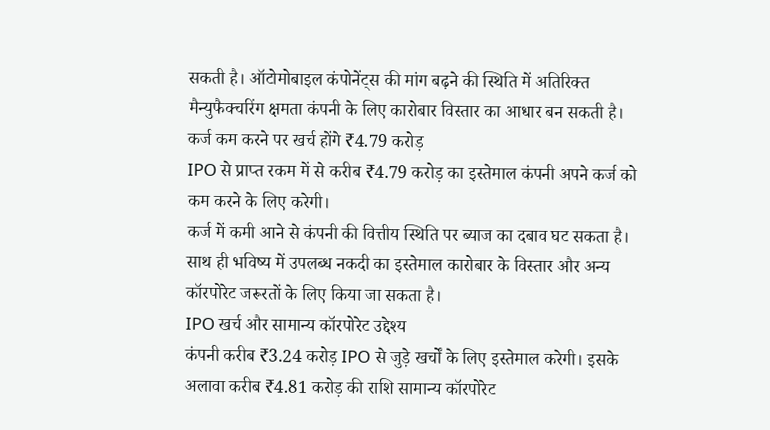सकती है। ऑटोमोबाइल कंपोनेंट्स की मांग बढ़ने की स्थिति में अतिरिक्त मैन्युफैक्चरिंग क्षमता कंपनी के लिए कारोबार विस्तार का आधार बन सकती है।
कर्ज कम करने पर खर्च होंगे ₹4.79 करोड़
IPO से प्राप्त रकम में से करीब ₹4.79 करोड़ का इस्तेमाल कंपनी अपने कर्ज को कम करने के लिए करेगी।
कर्ज में कमी आने से कंपनी की वित्तीय स्थिति पर ब्याज का दबाव घट सकता है। साथ ही भविष्य में उपलब्ध नकदी का इस्तेमाल कारोबार के विस्तार और अन्य कॉरपोरेट जरूरतों के लिए किया जा सकता है।
IPO खर्च और सामान्य कॉरपोरेट उद्देश्य
कंपनी करीब ₹3.24 करोड़ IPO से जुड़े खर्चों के लिए इस्तेमाल करेगी। इसके अलावा करीब ₹4.81 करोड़ की राशि सामान्य कॉरपोरेट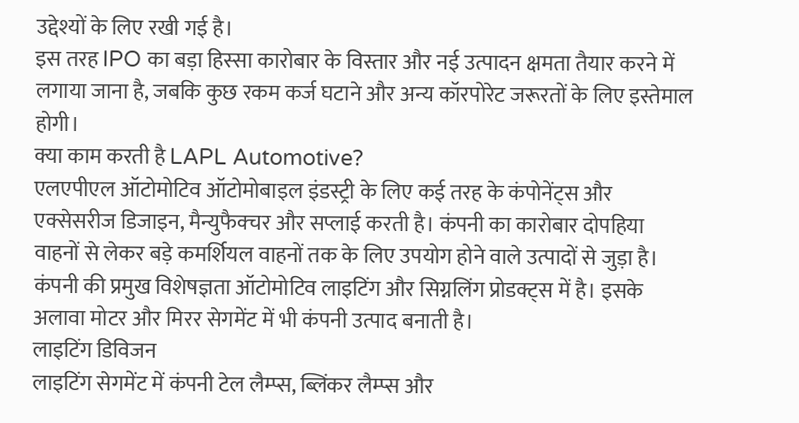उद्देश्यों के लिए रखी गई है।
इस तरह IPO का बड़ा हिस्सा कारोबार के विस्तार और नई उत्पादन क्षमता तैयार करने में लगाया जाना है, जबकि कुछ रकम कर्ज घटाने और अन्य कॉरपोरेट जरूरतों के लिए इस्तेमाल होगी।
क्या काम करती है LAPL Automotive?
एलएपीएल ऑटोमोटिव ऑटोमोबाइल इंडस्ट्री के लिए कई तरह के कंपोनेंट्स और एक्सेसरीज डिजाइन, मैन्युफैक्चर और सप्लाई करती है। कंपनी का कारोबार दोपहिया वाहनों से लेकर बड़े कमर्शियल वाहनों तक के लिए उपयोग होने वाले उत्पादों से जुड़ा है।
कंपनी की प्रमुख विशेषज्ञता ऑटोमोटिव लाइटिंग और सिग्नलिंग प्रोडक्ट्स में है। इसके अलावा मोटर और मिरर सेगमेंट में भी कंपनी उत्पाद बनाती है।
लाइटिंग डिविजन
लाइटिंग सेगमेंट में कंपनी टेल लैम्प्स, ब्लिंकर लैम्प्स और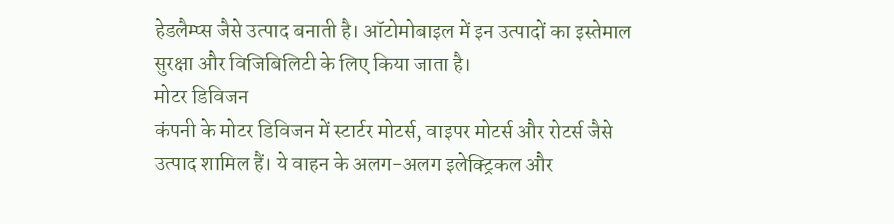हेडलैम्प्स जैसे उत्पाद बनाती है। ऑटोमोबाइल में इन उत्पादों का इस्तेमाल सुरक्षा और विजिबिलिटी के लिए किया जाता है।
मोटर डिविजन
कंपनी के मोटर डिविजन में स्टार्टर मोटर्स, वाइपर मोटर्स और रोटर्स जैसे उत्पाद शामिल हैं। ये वाहन के अलग-अलग इलेक्ट्रिकल और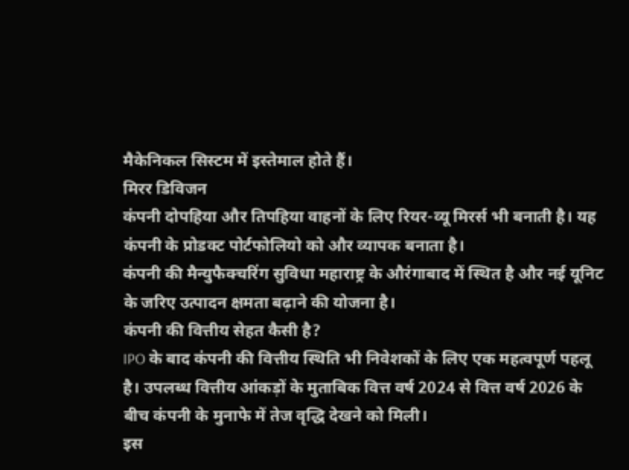मैकेनिकल सिस्टम में इस्तेमाल होते हैं।
मिरर डिविजन
कंपनी दोपहिया और तिपहिया वाहनों के लिए रियर-व्यू मिरर्स भी बनाती है। यह कंपनी के प्रोडक्ट पोर्टफोलियो को और व्यापक बनाता है।
कंपनी की मैन्युफैक्चरिंग सुविधा महाराष्ट्र के औरंगाबाद में स्थित है और नई यूनिट के जरिए उत्पादन क्षमता बढ़ाने की योजना है।
कंपनी की वित्तीय सेहत कैसी है?
IPO के बाद कंपनी की वित्तीय स्थिति भी निवेशकों के लिए एक महत्वपूर्ण पहलू है। उपलब्ध वित्तीय आंकड़ों के मुताबिक वित्त वर्ष 2024 से वित्त वर्ष 2026 के बीच कंपनी के मुनाफे में तेज वृद्धि देखने को मिली।
इस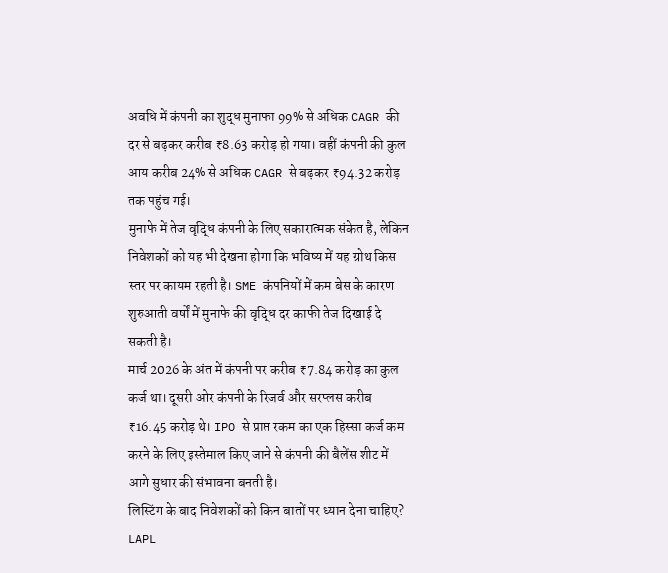अवधि में कंपनी का शुद्ध मुनाफा 99% से अधिक CAGR की दर से बढ़कर करीब ₹8.63 करोड़ हो गया। वहीं कंपनी की कुल आय करीब 24% से अधिक CAGR से बढ़कर ₹94.32 करोड़ तक पहुंच गई।
मुनाफे में तेज वृद्धि कंपनी के लिए सकारात्मक संकेत है, लेकिन निवेशकों को यह भी देखना होगा कि भविष्य में यह ग्रोथ किस स्तर पर कायम रहती है। SME कंपनियों में कम बेस के कारण शुरुआती वर्षों में मुनाफे की वृद्धि दर काफी तेज दिखाई दे सकती है।
मार्च 2026 के अंत में कंपनी पर करीब ₹7.84 करोड़ का कुल कर्ज था। दूसरी ओर कंपनी के रिजर्व और सरप्लस करीब ₹16.45 करोड़ थे। IPO से प्राप्त रकम का एक हिस्सा कर्ज कम करने के लिए इस्तेमाल किए जाने से कंपनी की बैलेंस शीट में आगे सुधार की संभावना बनती है।
लिस्टिंग के बाद निवेशकों को किन बातों पर ध्यान देना चाहिए?
LAPL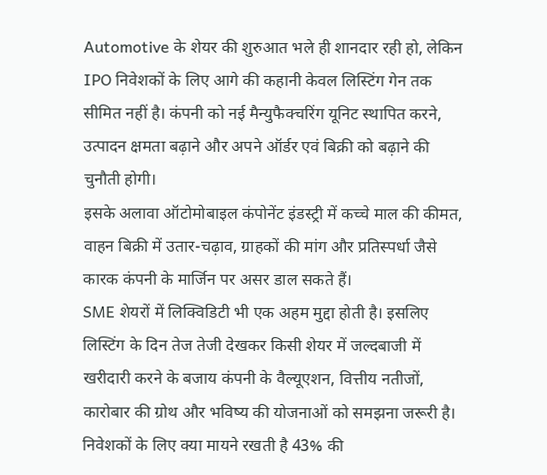Automotive के शेयर की शुरुआत भले ही शानदार रही हो, लेकिन IPO निवेशकों के लिए आगे की कहानी केवल लिस्टिंग गेन तक सीमित नहीं है। कंपनी को नई मैन्युफैक्चरिंग यूनिट स्थापित करने, उत्पादन क्षमता बढ़ाने और अपने ऑर्डर एवं बिक्री को बढ़ाने की चुनौती होगी।
इसके अलावा ऑटोमोबाइल कंपोनेंट इंडस्ट्री में कच्चे माल की कीमत, वाहन बिक्री में उतार-चढ़ाव, ग्राहकों की मांग और प्रतिस्पर्धा जैसे कारक कंपनी के मार्जिन पर असर डाल सकते हैं।
SME शेयरों में लिक्विडिटी भी एक अहम मुद्दा होती है। इसलिए लिस्टिंग के दिन तेज तेजी देखकर किसी शेयर में जल्दबाजी में खरीदारी करने के बजाय कंपनी के वैल्यूएशन, वित्तीय नतीजों, कारोबार की ग्रोथ और भविष्य की योजनाओं को समझना जरूरी है।
निवेशकों के लिए क्या मायने रखती है 43% की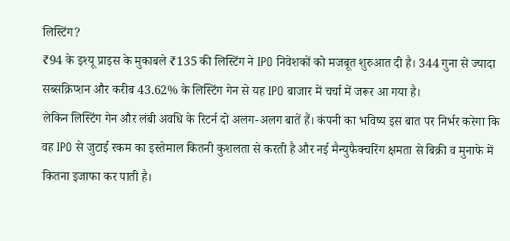लिस्टिंग?
₹94 के इश्यू प्राइस के मुकाबले ₹135 की लिस्टिंग ने IPO निवेशकों को मजबूत शुरुआत दी है। 344 गुना से ज्यादा सब्सक्रिप्शन और करीब 43.62% के लिस्टिंग गेन से यह IPO बाजार में चर्चा में जरूर आ गया है।
लेकिन लिस्टिंग गेन और लंबी अवधि के रिटर्न दो अलग-अलग बातें हैं। कंपनी का भविष्य इस बात पर निर्भर करेगा कि वह IPO से जुटाई रकम का इस्तेमाल कितनी कुशलता से करती है और नई मैन्युफैक्चरिंग क्षमता से बिक्री व मुनाफे में कितना इजाफा कर पाती है।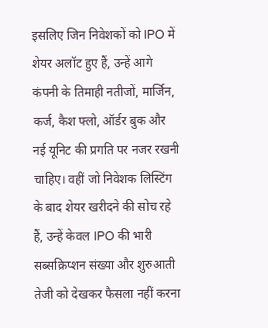इसलिए जिन निवेशकों को IPO में शेयर अलॉट हुए हैं, उन्हें आगे कंपनी के तिमाही नतीजों, मार्जिन, कर्ज, कैश फ्लो, ऑर्डर बुक और नई यूनिट की प्रगति पर नजर रखनी चाहिए। वहीं जो निवेशक लिस्टिंग के बाद शेयर खरीदने की सोच रहे हैं, उन्हें केवल IPO की भारी सब्सक्रिप्शन संख्या और शुरुआती तेजी को देखकर फैसला नहीं करना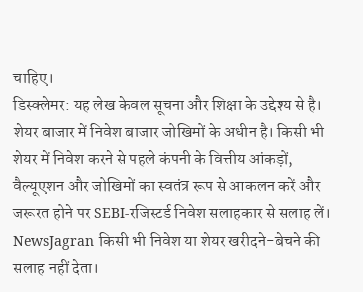चाहिए।
डिस्क्लेमर: यह लेख केवल सूचना और शिक्षा के उद्देश्य से है। शेयर बाजार में निवेश बाजार जोखिमों के अधीन है। किसी भी शेयर में निवेश करने से पहले कंपनी के वित्तीय आंकड़ों, वैल्यूएशन और जोखिमों का स्वतंत्र रूप से आकलन करें और जरूरत होने पर SEBI-रजिस्टर्ड निवेश सलाहकार से सलाह लें। NewsJagran किसी भी निवेश या शेयर खरीदने-बेचने की सलाह नहीं देता।